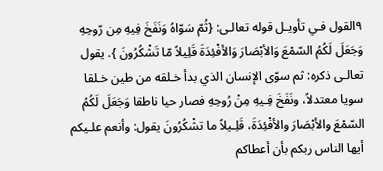٩القول فـي تأويـل قوله تعالـى: {ثُمّ سَوّاهُ وَنَفَخَ فِيهِ مِن رّوحِهِ وَجَعَلَ لَكُمُ السّمْعَ وَالأبْصَارَ وَالأفْئِدَةَ قَلِيلاً مّا تَشْكُرُونَ }. يقول تعالـى ذكره: ثم سوّى الإنسان الذي بدأ خـلقه من طين خـلقا سويا معتدلاً، ونَفَخَ فِـيهِ مِنْ رُوحِهِ فصار حيا ناطقا وَجَعَلَ لَكُمُ السّمْعَ والأبْصَارَ والأفْئِدَةَ، قَلِـيلاً ما تشْكُرُونَ يقول: وأنعم علـيكم أيها الناس ربكم بأن أعطاكم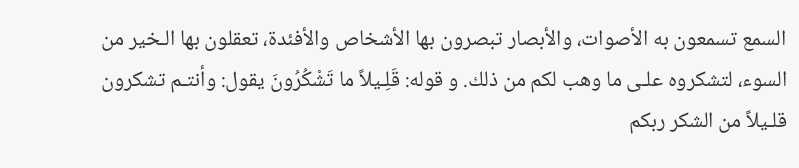السمع تسمعون به الأصوات، والأبصار تبصرون بها الأشخاص والأفئدة، تعقلون بها الـخير من السوء، لتشكروه علـى ما وهب لكم من ذلك. و قوله: قَلِـيلاً ما تَشْكُرُونَ يقول: وأنتـم تشكرون قلـيلاً من الشكر ربكم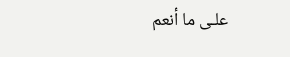علـى ما أنعم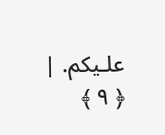علـيكم. |
﴿ ٩ ﴾